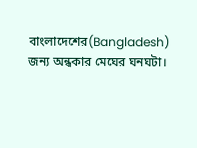বাংলাদেশের(Bangladesh) জন্য অন্ধকার মেঘের ঘনঘটা।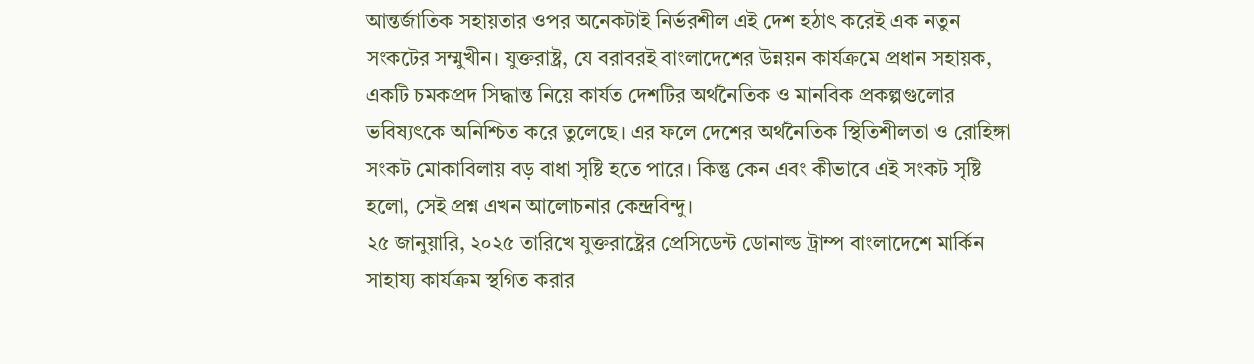আন্তর্জাতিক সহায়তার ওপর অনেকটাই নির্ভরশীল এই দেশ হঠাৎ করেই এক নতুন সংকটের সম্মুখীন। যুক্তরাষ্ট্র, যে বরাবরই বাংলাদেশের উন্নয়ন কার্যক্রমে প্রধান সহায়ক, একটি চমকপ্রদ সিদ্ধান্ত নিয়ে কার্যত দেশটির অর্থনৈতিক ও মানবিক প্রকল্পগুলোর ভবিষ্যৎকে অনিশ্চিত করে তুলেছে। এর ফলে দেশের অর্থনৈতিক স্থিতিশীলতা ও রোহিঙ্গা সংকট মোকাবিলায় বড় বাধা সৃষ্টি হতে পারে। কিন্তু কেন এবং কীভাবে এই সংকট সৃষ্টি হলো, সেই প্রশ্ন এখন আলোচনার কেন্দ্রবিন্দু।
২৫ জানুয়ারি, ২০২৫ তারিখে যুক্তরাষ্ট্রের প্রেসিডেন্ট ডোনাল্ড ট্রাম্প বাংলাদেশে মার্কিন সাহায্য কার্যক্রম স্থগিত করার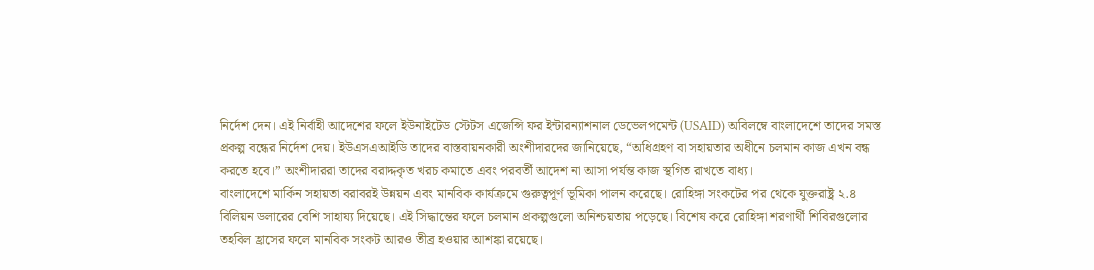নির্দেশ দেন। এই নির্বাহী আদেশের ফলে ইউনাইটেড স্টেটস এজেন্সি ফর ইন্টারন্যাশনাল ডেভেলপমেন্ট (USAID) অবিলম্বে বাংলাদেশে তাদের সমস্ত প্রকল্প বন্ধের নির্দেশ দেয়। ইউএসএআইডি তাদের বাস্তবায়নকারী অংশীদারদের জানিয়েছে, “অধিগ্রহণ বা সহায়তার অধীনে চলমান কাজ এখন বন্ধ করতে হবে।” অংশীদাররা তাদের বরাদ্দকৃত খরচ কমাতে এবং পরবর্তী আদেশ না আসা পর্যন্ত কাজ স্থগিত রাখতে বাধ্য।
বাংলাদেশে মার্কিন সহায়তা বরাবরই উন্নয়ন এবং মানবিক কার্যক্রমে গুরুত্বপূর্ণ ভূমিকা পালন করেছে। রোহিঙ্গা সংকটের পর থেকে যুক্তরাষ্ট্র ২.৪ বিলিয়ন ডলারের বেশি সাহায্য দিয়েছে। এই সিদ্ধান্তের ফলে চলমান প্রকল্পগুলো অনিশ্চয়তায় পড়েছে। বিশেষ করে রোহিঙ্গা শরণার্থী শিবিরগুলোর তহবিল হ্রাসের ফলে মানবিক সংকট আরও তীব্র হওয়ার আশঙ্কা রয়েছে।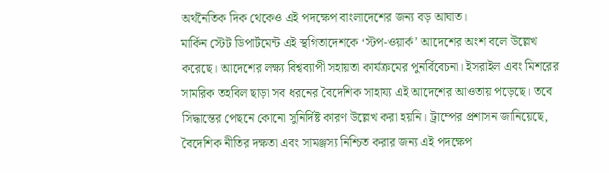অর্থনৈতিক দিক থেকেও এই পদক্ষেপ বাংলাদেশের জন্য বড় আঘাত।
মার্কিন স্টেট ডিপার্টমেন্ট এই স্থগিতাদেশকে ‘স্টপ-ওয়ার্ক’ আদেশের অংশ বলে উল্লেখ করেছে। আদেশের লক্ষ্য বিশ্বব্যাপী সহায়তা কার্যক্রমের পুনর্বিবেচনা। ইসরাইল এবং মিশরের সামরিক তহবিল ছাড়া সব ধরনের বৈদেশিক সাহায্য এই আদেশের আওতায় পড়েছে। তবে সিদ্ধান্তের পেছনে কোনো সুনির্দিষ্ট কারণ উল্লেখ করা হয়নি। ট্রাম্পের প্রশাসন জানিয়েছে, বৈদেশিক নীতির দক্ষতা এবং সামঞ্জস্য নিশ্চিত করার জন্য এই পদক্ষেপ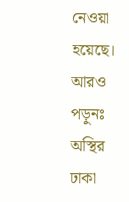নেওয়া হয়েছে।
আরও পড়ুনঃ অস্থির ঢাকা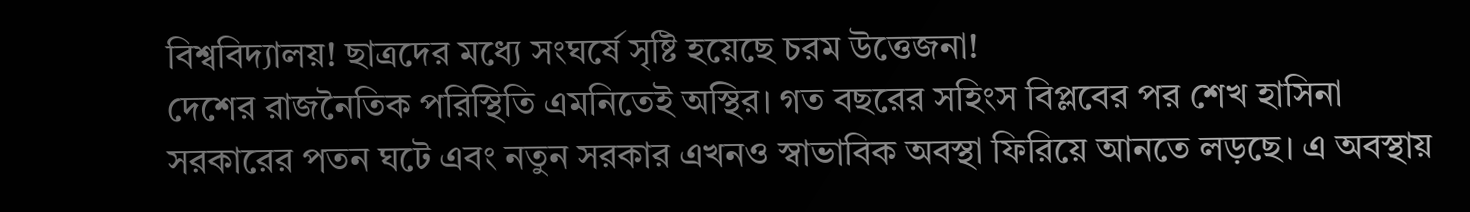বিশ্ববিদ্যালয়! ছাত্রদের মধ্যে সংঘর্ষে সৃষ্টি হয়েছে চরম উত্তেজনা!
দেশের রাজনৈতিক পরিস্থিতি এমনিতেই অস্থির। গত বছরের সহিংস বিপ্লবের পর শেখ হাসিনা সরকারের পতন ঘটে এবং নতুন সরকার এখনও স্বাভাবিক অবস্থা ফিরিয়ে আনতে লড়ছে। এ অবস্থায়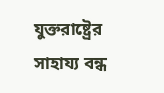যুক্তরাষ্ট্রের সাহায্য বন্ধ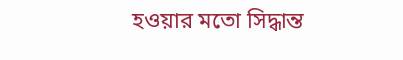হওয়ার মতো সিদ্ধান্ত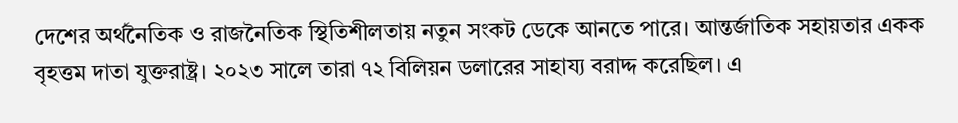দেশের অর্থনৈতিক ও রাজনৈতিক স্থিতিশীলতায় নতুন সংকট ডেকে আনতে পারে। আন্তর্জাতিক সহায়তার একক বৃহত্তম দাতা যুক্তরাষ্ট্র। ২০২৩ সালে তারা ৭২ বিলিয়ন ডলারের সাহায্য বরাদ্দ করেছিল। এ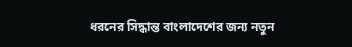ধরনের সিদ্ধান্ত বাংলাদেশের জন্য নতুন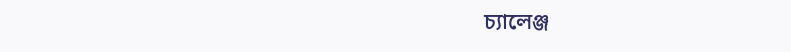চ্যালেঞ্জ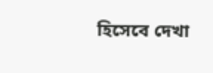হিসেবে দেখা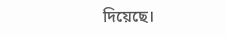দিয়েছে।